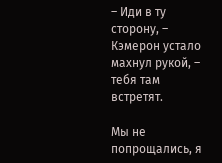– Иди в ту сторону, – Кэмерон устало махнул рукой, – тебя там встретят.

Мы не попрощались, я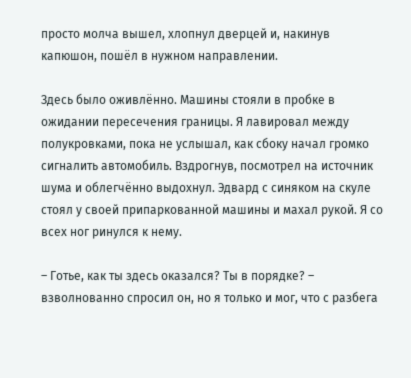просто молча вышел, хлопнул дверцей и, накинув капюшон, пошёл в нужном направлении.

Здесь было оживлённо. Машины стояли в пробке в ожидании пересечения границы. Я лавировал между полукровками, пока не услышал, как сбоку начал громко сигналить автомобиль. Вздрогнув, посмотрел на источник шума и облегчённо выдохнул. Эдвард с синяком на скуле стоял у своей припаркованной машины и махал рукой. Я со всех ног ринулся к нему.

– Готье, как ты здесь оказался? Ты в порядке? – взволнованно спросил он, но я только и мог, что с разбега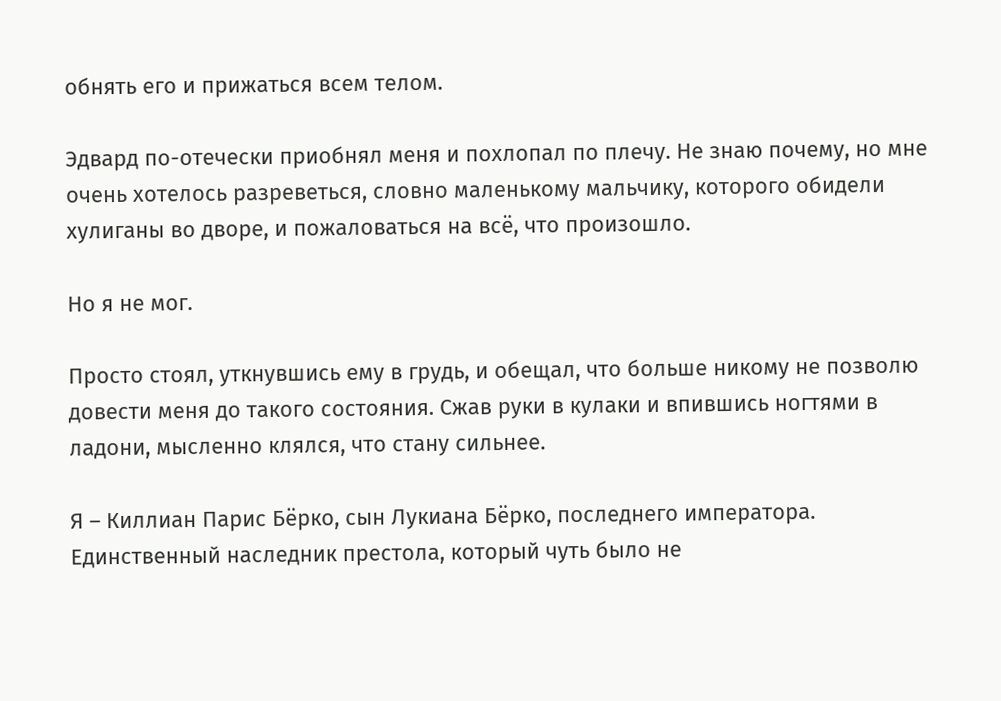обнять его и прижаться всем телом.

Эдвард по-отечески приобнял меня и похлопал по плечу. Не знаю почему, но мне очень хотелось разреветься, словно маленькому мальчику, которого обидели хулиганы во дворе, и пожаловаться на всё, что произошло.

Но я не мог.

Просто стоял, уткнувшись ему в грудь, и обещал, что больше никому не позволю довести меня до такого состояния. Сжав руки в кулаки и впившись ногтями в ладони, мысленно клялся, что стану сильнее.

Я – Киллиан Парис Бёрко, сын Лукиана Бёрко, последнего императора. Единственный наследник престола, который чуть было не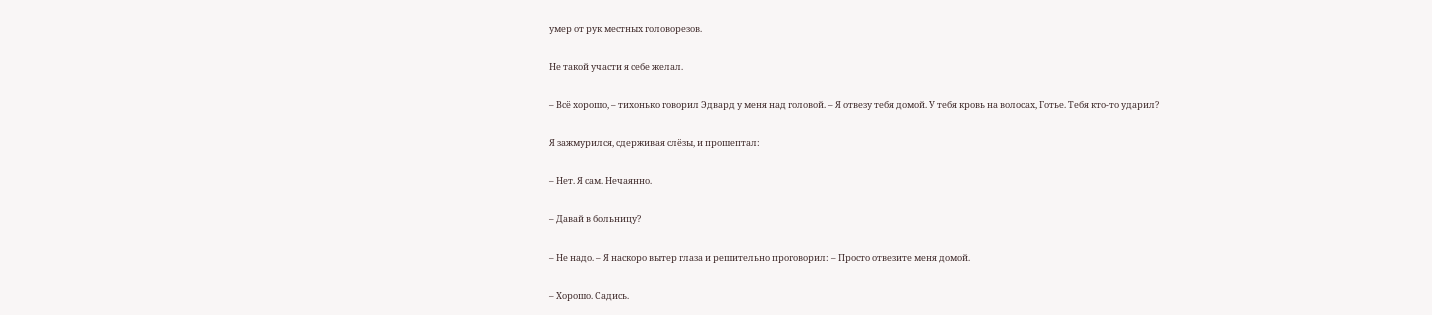умер от рук местных головорезов.

Не такой участи я себе желал.

– Всё хорошо, – тихонько говорил Эдвард у меня над головой. – Я отвезу тебя домой. У тебя кровь на волосах, Готье. Тебя кто-то ударил?

Я зажмурился, сдерживая слёзы, и прошептал:

– Нет. Я сам. Нечаянно.

– Давай в больницу?

– Не надо. – Я наскоро вытер глаза и решительно проговорил: – Просто отвезите меня домой.

– Хорошо. Садись.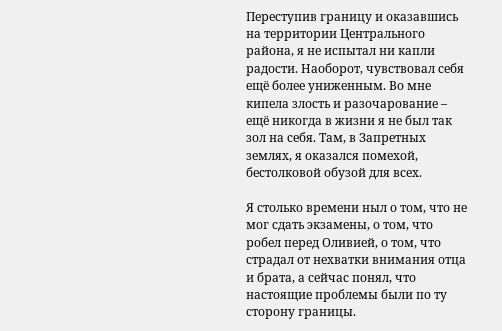Переступив границу и оказавшись на территории Центрального района, я не испытал ни капли радости. Наоборот, чувствовал себя ещё более униженным. Во мне кипела злость и разочарование – ещё никогда в жизни я не был так зол на себя. Там, в Запретных землях, я оказался помехой, бестолковой обузой для всех.

Я столько времени ныл о том, что не мог сдать экзамены, о том, что робел перед Оливией, о том, что страдал от нехватки внимания отца и брата, а сейчас понял, что настоящие проблемы были по ту сторону границы.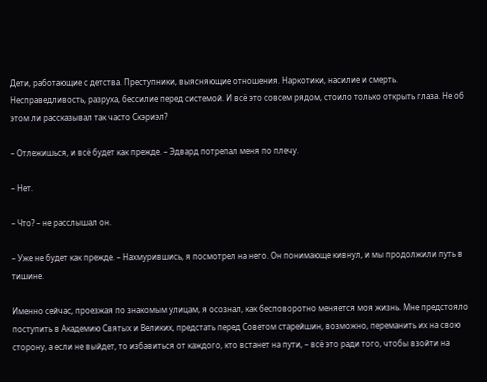Дети, работающие с детства. Преступники, выясняющие отношения. Наркотики, насилие и смерть. Несправедливость, разруха, бессилие перед системой. И всё это совсем рядом, стоило только открыть глаза. Не об этом ли рассказывал так часто Скэриэл?

– Отлежишься, и всё будет как прежде. – Эдвард потрепал меня по плечу.

– Нет.

– Что? – не расслышал он.

– Уже не будет как прежде. – Нахмурившись, я посмотрел на него. Он понимающе кивнул, и мы продолжили путь в тишине.

Именно сейчас, проезжая по знакомым улицам, я осознал, как бесповоротно меняется моя жизнь. Мне предстояло поступить в Академию Святых и Великих, предстать перед Советом старейшин, возможно, переманить их на свою сторону, а если не выйдет, то избавиться от каждого, кто встанет на пути, – всё это ради того, чтобы взойти на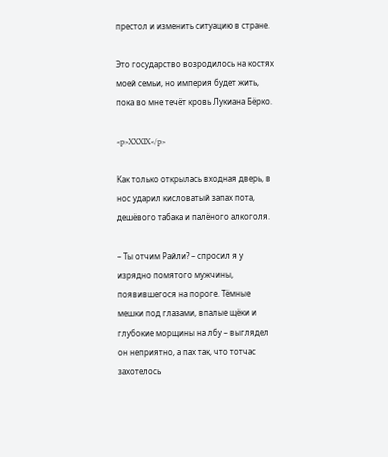престол и изменить ситуацию в стране.

Это государство возродилось на костях моей семьи, но империя будет жить, пока во мне течёт кровь Лукиана Бёрко.

<p>XXXIX</p>

Как только открылась входная дверь, в нос ударил кисловатый запах пота, дешёвого табака и палёного алкоголя.

– Ты отчим Райли? – спросил я у изрядно помятого мужчины, появившегося на пороге. Тёмные мешки под глазами, впалые щёки и глубокие морщины на лбу – выглядел он неприятно, а пах так, что тотчас захотелось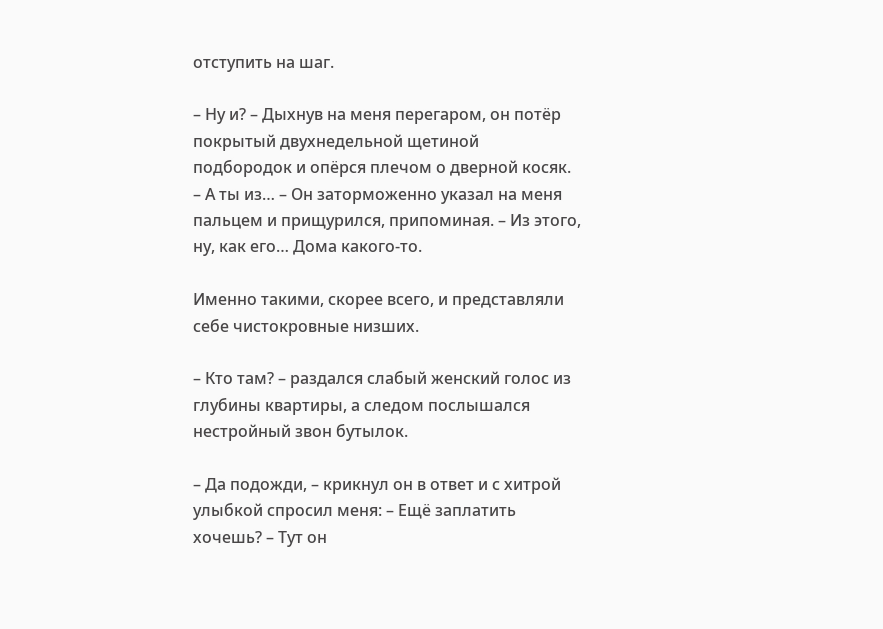отступить на шаг.

– Ну и? – Дыхнув на меня перегаром, он потёр покрытый двухнедельной щетиной подбородок и опёрся плечом о дверной косяк. – А ты из… – Он заторможенно указал на меня пальцем и прищурился, припоминая. – Из этого, ну, как его… Дома какого-то.

Именно такими, скорее всего, и представляли себе чистокровные низших.

– Кто там? – раздался слабый женский голос из глубины квартиры, а следом послышался нестройный звон бутылок.

– Да подожди, – крикнул он в ответ и с хитрой улыбкой спросил меня: – Ещё заплатить хочешь? – Тут он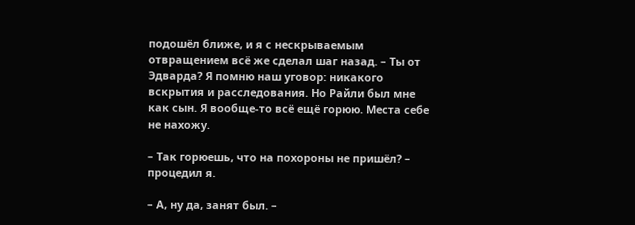подошёл ближе, и я с нескрываемым отвращением всё же сделал шаг назад. – Ты от Эдварда? Я помню наш уговор: никакого вскрытия и расследования. Но Райли был мне как сын. Я вообще-то всё ещё горюю. Места себе не нахожу.

– Так горюешь, что на похороны не пришёл? – процедил я.

– А, ну да, занят был. –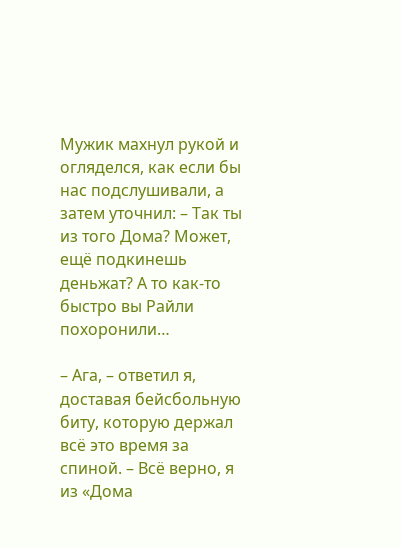Мужик махнул рукой и огляделся, как если бы нас подслушивали, а затем уточнил: – Так ты из того Дома? Может, ещё подкинешь деньжат? А то как-то быстро вы Райли похоронили…

– Ага, – ответил я, доставая бейсбольную биту, которую держал всё это время за спиной. – Всё верно, я из «Дома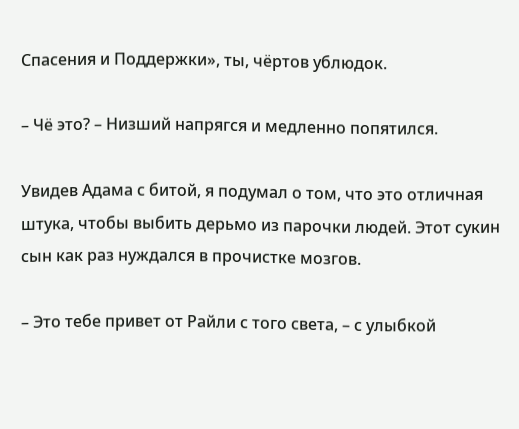Спасения и Поддержки», ты, чёртов ублюдок.

– Чё это? – Низший напрягся и медленно попятился.

Увидев Адама с битой, я подумал о том, что это отличная штука, чтобы выбить дерьмо из парочки людей. Этот сукин сын как раз нуждался в прочистке мозгов.

– Это тебе привет от Райли с того света, – с улыбкой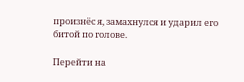произнёс я, замахнулся и ударил его битой по голове.

Перейти на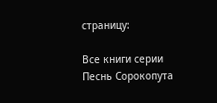страницу:

Все книги серии Песнь Сорокопута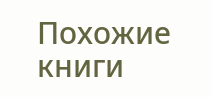Похожие книги